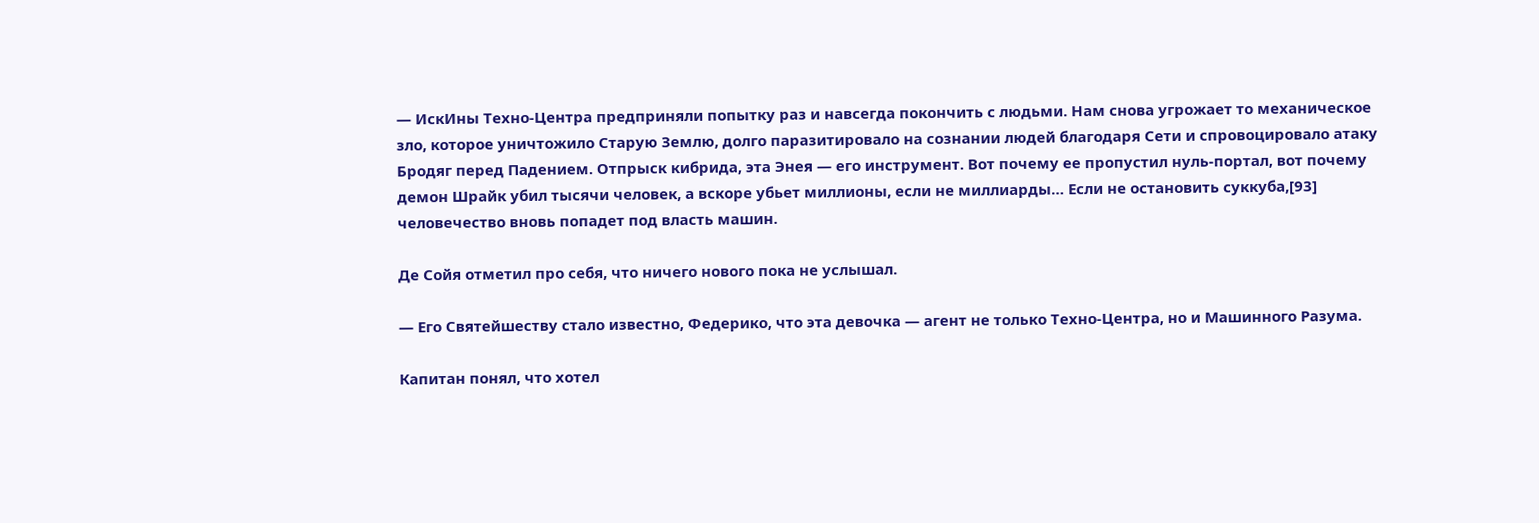— ИскИны Техно-Центра предприняли попытку раз и навсегда покончить с людьми. Нам снова угрожает то механическое зло, которое уничтожило Старую Землю, долго паразитировало на сознании людей благодаря Сети и спровоцировало атаку Бродяг перед Падением. Отпрыск кибрида, эта Энея — его инструмент. Вот почему ее пропустил нуль-портал, вот почему демон Шрайк убил тысячи человек, а вскоре убьет миллионы, если не миллиарды… Если не остановить суккуба,[93] человечество вновь попадет под власть машин.

Де Сойя отметил про себя, что ничего нового пока не услышал.

— Его Святейшеству стало известно, Федерико, что эта девочка — агент не только Техно-Центра, но и Машинного Разума.

Капитан понял, что хотел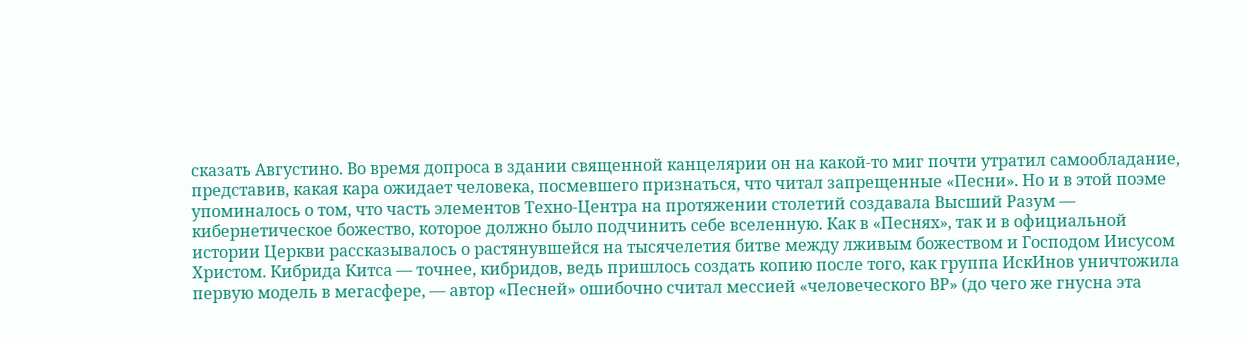сказать Августино. Во время допроса в здании священной канцелярии он на какой-то миг почти утратил самообладание, представив, какая кара ожидает человека, посмевшего признаться, что читал запрещенные «Песни». Но и в этой поэме упоминалось о том, что часть элементов Техно-Центра на протяжении столетий создавала Высший Разум — кибернетическое божество, которое должно было подчинить себе вселенную. Как в «Песнях», так и в официальной истории Церкви рассказывалось о растянувшейся на тысячелетия битве между лживым божеством и Господом Иисусом Христом. Кибрида Китса — точнее, кибридов, ведь пришлось создать копию после того, как группа ИскИнов уничтожила первую модель в мегасфере, — автор «Песней» ошибочно считал мессией «человеческого ВР» (до чего же гнусна эта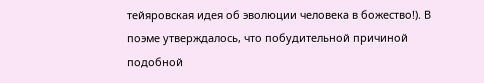тейяровская идея об эволюции человека в божество!). В поэме утверждалось, что побудительной причиной подобной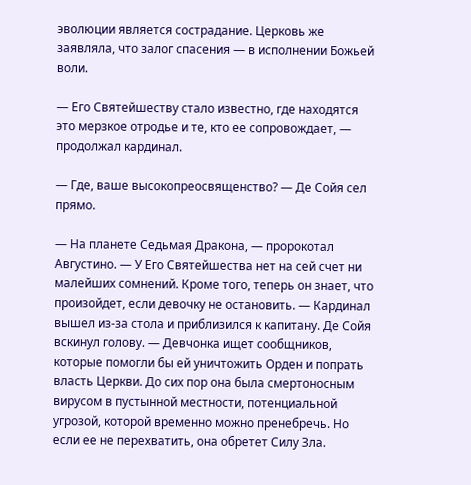эволюции является сострадание. Церковь же заявляла, что залог спасения — в исполнении Божьей воли.

— Его Святейшеству стало известно, где находятся это мерзкое отродье и те, кто ее сопровождает, — продолжал кардинал.

— Где, ваше высокопреосвященство? — Де Сойя сел прямо.

— На планете Седьмая Дракона, — пророкотал Августино. — У Его Святейшества нет на сей счет ни малейших сомнений. Кроме того, теперь он знает, что произойдет, если девочку не остановить. — Кардинал вышел из-за стола и приблизился к капитану. Де Сойя вскинул голову. — Девчонка ищет сообщников, которые помогли бы ей уничтожить Орден и попрать власть Церкви. До сих пор она была смертоносным вирусом в пустынной местности, потенциальной угрозой, которой временно можно пренебречь. Но если ее не перехватить, она обретет Силу Зла.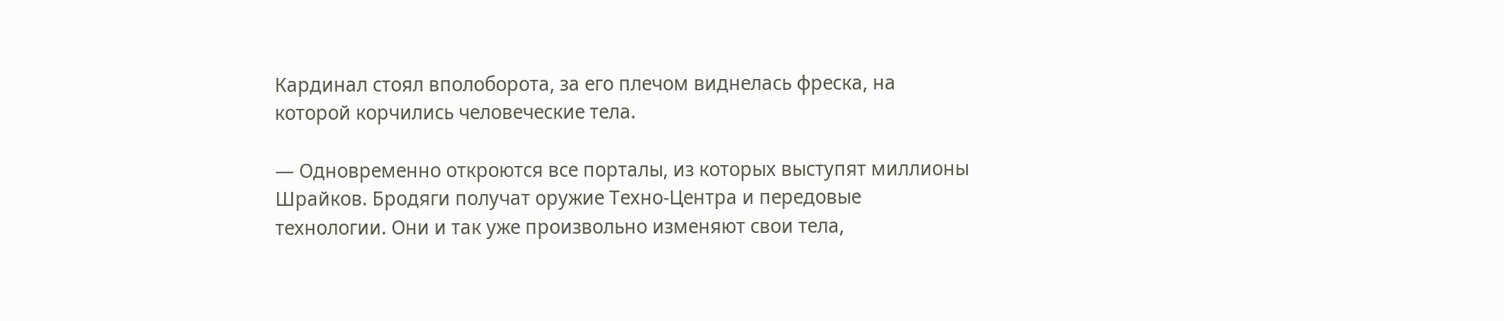Кардинал стоял вполоборота, за его плечом виднелась фреска, на которой корчились человеческие тела.

— Одновременно откроются все порталы, из которых выступят миллионы Шрайков. Бродяги получат оружие Техно-Центра и передовые технологии. Они и так уже произвольно изменяют свои тела,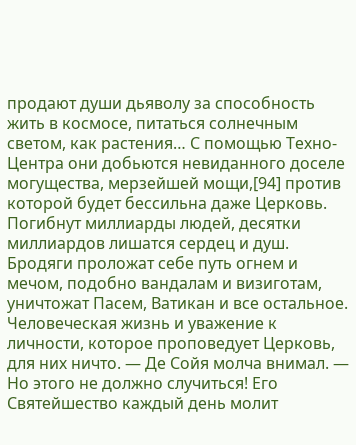продают души дьяволу за способность жить в космосе, питаться солнечным светом, как растения… С помощью Техно-Центра они добьются невиданного доселе могущества, мерзейшей мощи,[94] против которой будет бессильна даже Церковь. Погибнут миллиарды людей, десятки миллиардов лишатся сердец и душ. Бродяги проложат себе путь огнем и мечом, подобно вандалам и визиготам, уничтожат Пасем, Ватикан и все остальное. Человеческая жизнь и уважение к личности, которое проповедует Церковь, для них ничто. — Де Сойя молча внимал. — Но этого не должно случиться! Его Святейшество каждый день молит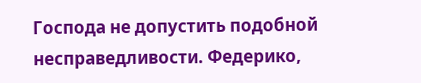Господа не допустить подобной несправедливости. Федерико,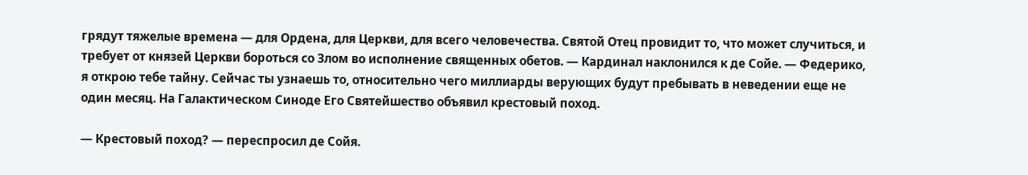грядут тяжелые времена — для Ордена, для Церкви, для всего человечества. Святой Отец провидит то, что может случиться, и требует от князей Церкви бороться со Злом во исполнение священных обетов. — Кардинал наклонился к де Сойе. — Федерико, я открою тебе тайну. Сейчас ты узнаешь то, относительно чего миллиарды верующих будут пребывать в неведении еще не один месяц. На Галактическом Синоде Его Святейшество объявил крестовый поход.

— Крестовый поход? — переспросил де Сойя.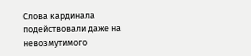Слова кардинала подействовали даже на невозмутимого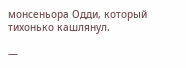монсеньора Одди, который тихонько кашлянул.

—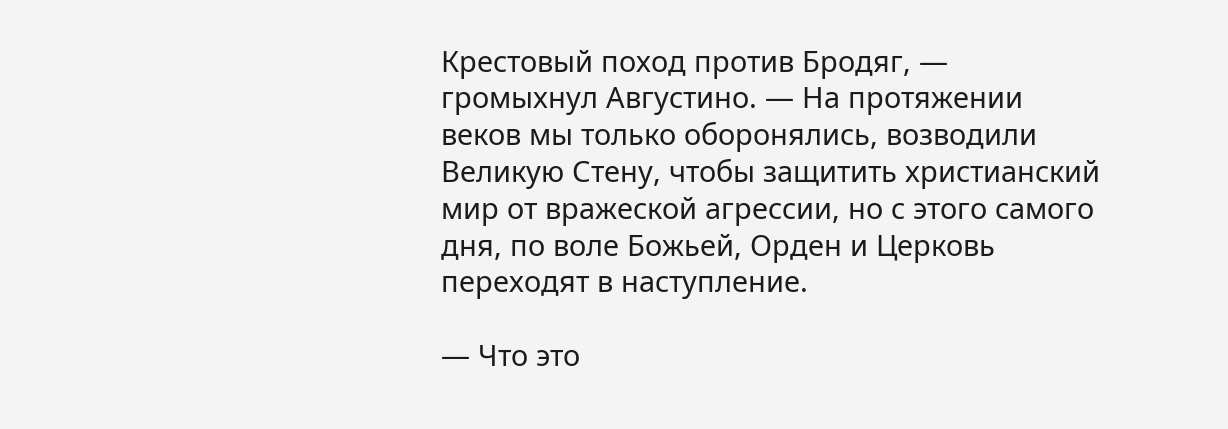Крестовый поход против Бродяг, — громыхнул Августино. — На протяжении веков мы только оборонялись, возводили Великую Стену, чтобы защитить христианский мир от вражеской агрессии, но с этого самого дня, по воле Божьей, Орден и Церковь переходят в наступление.

— Что это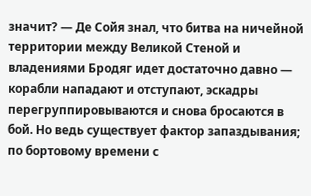значит? — Де Сойя знал, что битва на ничейной территории между Великой Стеной и владениями Бродяг идет достаточно давно — корабли нападают и отступают, эскадры перегруппировываются и снова бросаются в бой. Но ведь существует фактор запаздывания; по бортовому времени с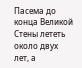Пасема до конца Великой Стены лететь около двух лет, а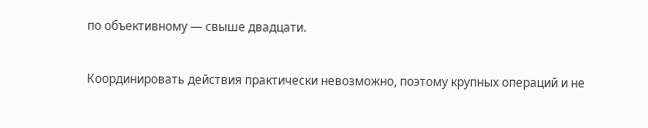по объективному — свыше двадцати.

Координировать действия практически невозможно, поэтому крупных операций и не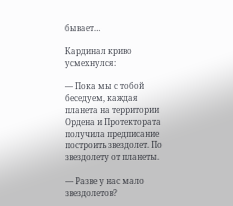бывает…

Кардинал криво усмехнулся:

— Пока мы с тобой беседуем, каждая планета на территории Ордена и Протектората получила предписание построить звездолет. По звездолету от планеты.

— Разве у нас мало звездолетов?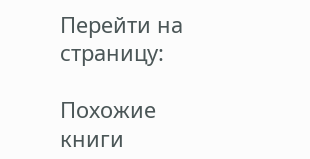Перейти на страницу:

Похожие книги